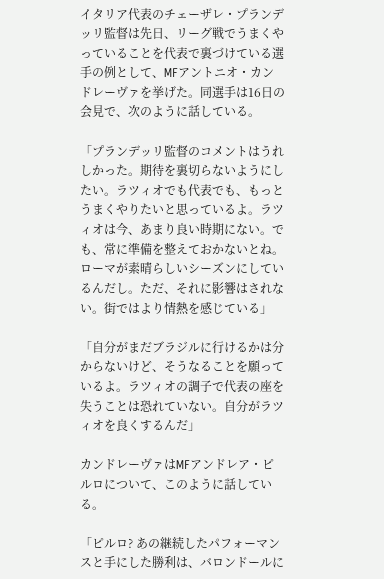イタリア代表のチェーザレ・プランデッリ監督は先日、リーグ戦でうまくやっていることを代表で裏づけている選手の例として、MFアントニオ・カンドレーヴァを挙げた。同選手は16日の会見で、次のように話している。

「プランデッリ監督のコメントはうれしかった。期待を裏切らないようにしたい。ラツィオでも代表でも、もっとうまくやりたいと思っているよ。ラツィオは今、あまり良い時期にない。でも、常に準備を整えておかないとね。ローマが素晴らしいシーズンにしているんだし。ただ、それに影響はされない。街ではより情熱を感じている」

「自分がまだブラジルに行けるかは分からないけど、そうなることを願っているよ。ラツィオの調子で代表の座を失うことは恐れていない。自分がラツィオを良くするんだ」

カンドレーヴァはMFアンドレア・ピルロについて、このように話している。

「ピルロ? あの継続したパフォーマンスと手にした勝利は、バロンドールに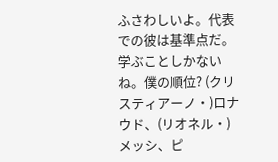ふさわしいよ。代表での彼は基準点だ。学ぶことしかないね。僕の順位? (クリスティアーノ・)ロナウド、(リオネル・)メッシ、ピ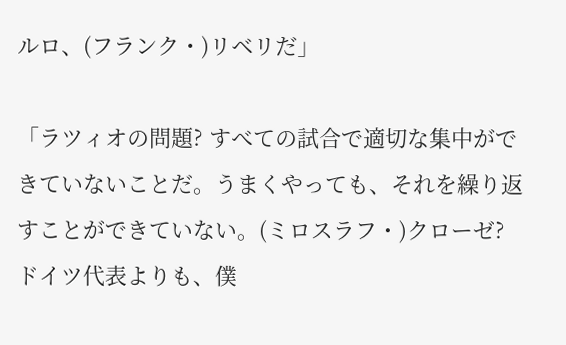ルロ、(フランク・)リベリだ」

「ラツィオの問題? すべての試合で適切な集中ができていないことだ。うまくやっても、それを繰り返すことができていない。(ミロスラフ・)クローゼ? ドイツ代表よりも、僕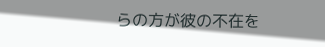らの方が彼の不在を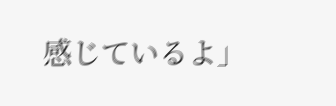感じているよ」